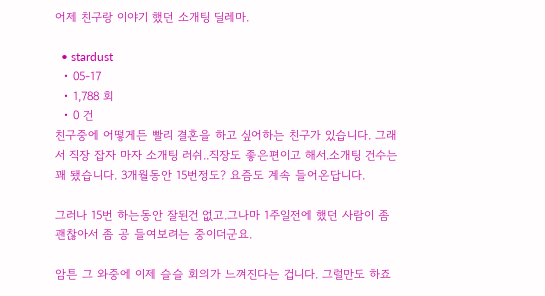어제 친구랑 이야기 했던 소개팅 딜레마.

  • stardust
  • 05-17
  • 1,788 회
  • 0 건
친구중에 어떻게든 빨리 결혼을 하고 싶어하는 친구가 있습니다. 그래서 직장 잡자 마자 소개팅 러쉬..직장도 좋은편이고 해서.소개팅 건수는 꽤 됐습니다. 3개월동안 15번정도? 요즘도 계속 들어온답니다.

그러나 15번 하는동안 잘된건 없고.그나마 1주일전에 했던 사람이 좀 괜찮아서 좀 공 들여보려는 중이더군요.

암튼 그 와중에 이제 슬슬 회의가 느껴진다는 겁니다. 그럴만도 하죠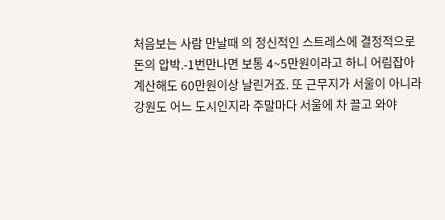처음보는 사람 만날때 의 정신적인 스트레스에 결정적으로 돈의 압박.-1번만나면 보통 4~5만원이라고 하니 어림잡아 계산해도 60만원이상 날린거죠. 또 근무지가 서울이 아니라 강원도 어느 도시인지라 주말마다 서울에 차 끌고 와야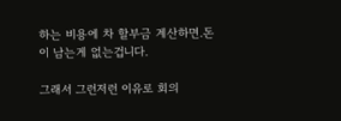하는 비용에 차 할부금 계산하면.돈이 남는게 없는겁니다.

그래서 그런저런 이유로 회의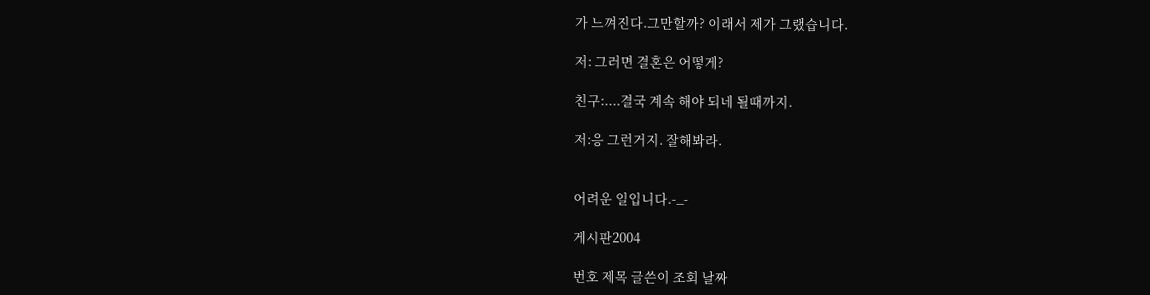가 느껴진다.그만할까? 이래서 제가 그랬습니다.

저: 그러면 결혼은 어떻게?

친구:....결국 계속 해야 되네 될때까지.

저:응 그런거지. 잘해봐라.


어려운 일입니다.-_-

게시판2004

번호 제목 글쓴이 조회 날짜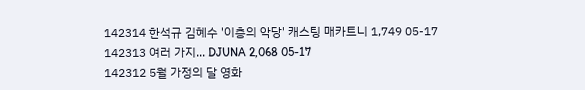142314 한석규 김혜수 '이층의 악당' 캐스팅 매카트니 1,749 05-17
142313 여러 가지... DJUNA 2,068 05-17
142312 5월 가정의 달 영화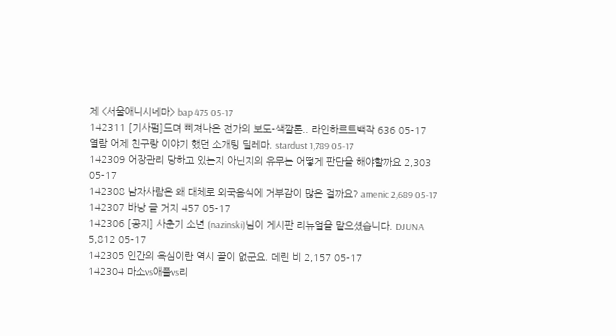제 <서울애니시네마> bap 475 05-17
142311 [기사펌]드뎌 삐져나온 전가의 보도-색깔론.. 라인하르트백작 636 05-17
열람 어제 친구랑 이야기 했던 소개팅 딜레마. stardust 1,789 05-17
142309 어장관리 당하고 있는지 아닌지의 유무는 어떻게 판단을 해야할까요 2,303 05-17
142308 남자사람은 왜 대체로 외국음식에 거부감이 많은 걸까요? amenic 2,689 05-17
142307 바낭 글 거지 457 05-17
142306 [공지] 사춘기 소년 (nazinski)님이 게시판 리뉴얼을 맡으셨습니다. DJUNA 5,812 05-17
142305 인간의 욕심이란 역시 끝이 없군요. 데린 비 2,157 05-17
142304 마소vs애플vs리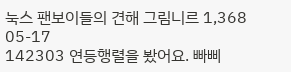눅스 팬보이들의 견해 그림니르 1,368 05-17
142303 연등행렬을 봤어요. 빠삐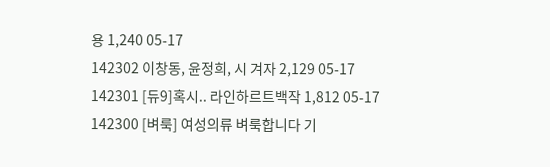용 1,240 05-17
142302 이창동, 윤정희, 시 겨자 2,129 05-17
142301 [듀9]혹시.. 라인하르트백작 1,812 05-17
142300 [벼룩] 여성의류 벼룩합니다 기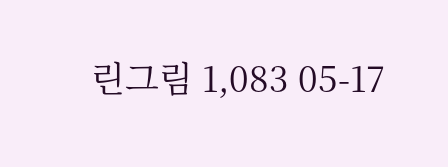린그림 1,083 05-17